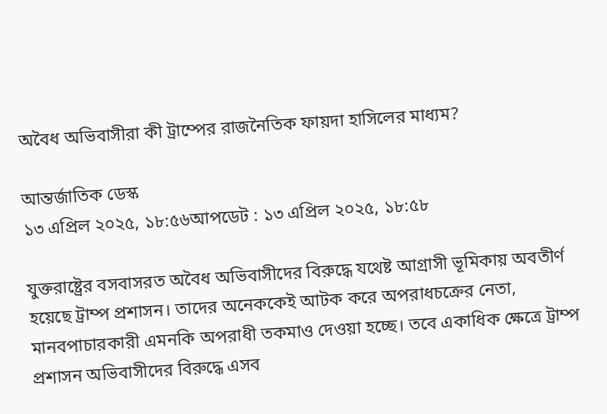অবৈধ অভিবাসীরা কী ট্রাম্পের রাজনৈতিক ফায়দা হাসিলের মাধ্যম?

আন্তর্জাতিক ডেস্ক
১৩ এপ্রিল ২০২৫, ১৮:৫৬আপডেট : ১৩ এপ্রিল ২০২৫, ১৮:৫৮

যুক্তরাষ্ট্রের বসবাসরত অবৈধ অভিবাসীদের বিরুদ্ধে যথেষ্ট আগ্রাসী ভূমিকায় অবতীর্ণ হয়েছে ট্রাম্প প্রশাসন। তাদের অনেককেই আটক করে অপরাধচক্রের নেতা, মানবপাচারকারী এমনকি অপরাধী তকমাও দেওয়া হচ্ছে। তবে একাধিক ক্ষেত্রে ট্রাম্প প্রশাসন অভিবাসীদের বিরুদ্ধে এসব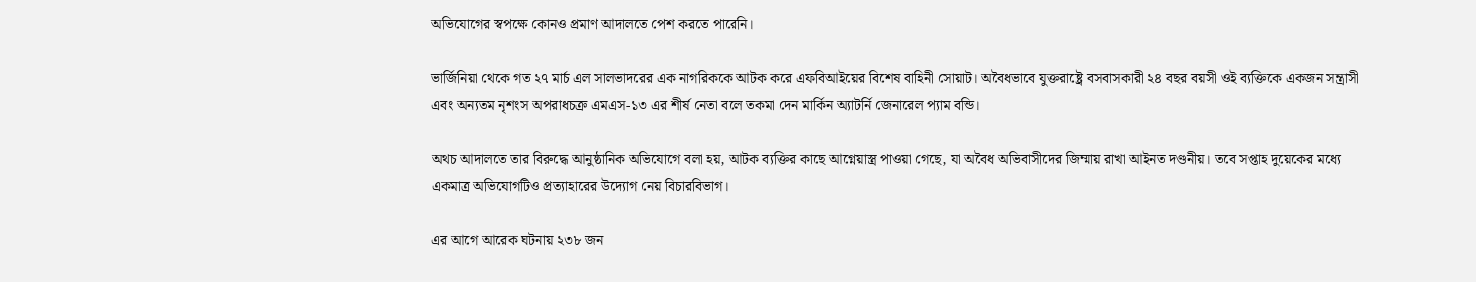অভিযোগের স্বপক্ষে কোনও প্রমাণ আদালতে পেশ করতে পারেনি।

ভার্জিনিয়া থেকে গত ২৭ মার্চ এল সালভাদরের এক নাগরিককে আটক করে এফবিআইয়ের বিশেষ বাহিনী সোয়াট। অবৈধভাবে যুক্তরাষ্ট্রে বসবাসকারী ২৪ বছর বয়সী ওই ব্যক্তিকে একজন সন্ত্রাসী এবং অন্যতম নৃশংস অপরাধচক্র এমএস-১৩ এর শীর্ষ নেতা বলে তকমা দেন মার্কিন অ্যাটর্নি জেনারেল প্যাম বন্ডি।

অথচ আদালতে তার বিরুদ্ধে আনুষ্ঠানিক অভিযোগে বলা হয়, আটক ব্যক্তির কাছে আগ্নেয়াস্ত্র পাওয়া গেছে, যা অবৈধ অভিবাসীদের জিম্মায় রাখা আইনত দণ্ডনীয়। তবে সপ্তাহ দুয়েকের মধ্যে একমাত্র অভিযোগটিও প্রত্যাহারের উদ্যোগ নেয় বিচারবিভাগ।

এর আগে আরেক ঘটনায় ২৩৮ জন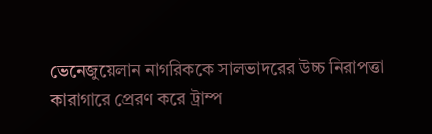ভেনেজুয়েলান নাগরিককে সালভাদরের উচ্চ নিরাপত্তা কারাগারে প্রেরণ করে ট্রাম্প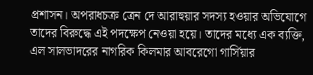প্রশাসন। অপরাধচক্র ত্রেন দে আরাহুয়ার সদস্য হওয়ার অভিযোগে তাদের বিরুদ্ধে এই পদক্ষেপ নেওয়া হয়ে। তাদের মধ্যে এক ব্যক্তি, এল সালভাদরের নাগরিক কিলমার আবরেগো গার্সিয়ার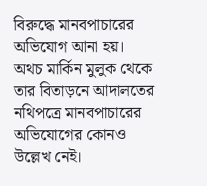বিরুদ্ধে মানবপাচারের অভিযোগ আনা হয়। অথচ মার্কিন মুলুক থেকে তার বিতাড়নে আদালতের নথিপত্রে মানবপাচারের অভিযোগের কোনও উল্লেখ নেই।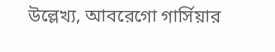উল্লেখ্য, আবরেগো গার্সিয়ার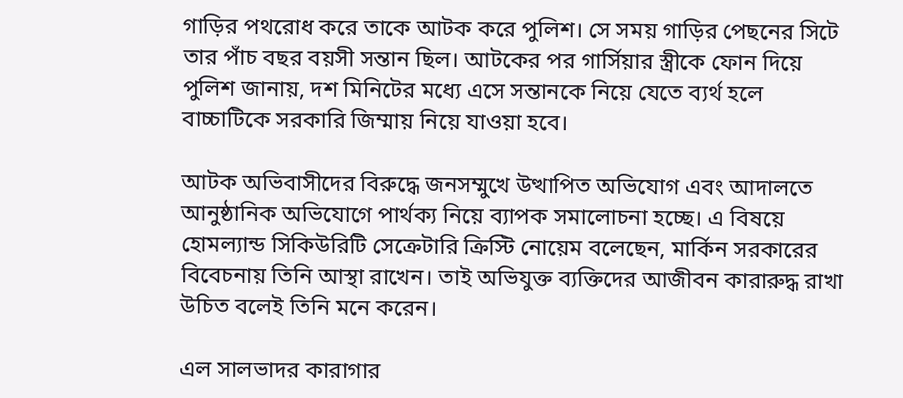গাড়ির পথরোধ করে তাকে আটক করে পুলিশ। সে সময় গাড়ির পেছনের সিটে তার পাঁচ বছর বয়সী সন্তান ছিল। আটকের পর গার্সিয়ার স্ত্রীকে ফোন দিয়ে পুলিশ জানায়, দশ মিনিটের মধ্যে এসে সন্তানকে নিয়ে যেতে ব্যর্থ হলে বাচ্চাটিকে সরকারি জিম্মায় নিয়ে যাওয়া হবে।

আটক অভিবাসীদের বিরুদ্ধে জনসম্মুখে উত্থাপিত অভিযোগ এবং আদালতে আনুষ্ঠানিক অভিযোগে পার্থক্য নিয়ে ব্যাপক সমালোচনা হচ্ছে। এ বিষয়ে হোমল্যান্ড সিকিউরিটি সেক্রেটারি ক্রিস্টি নোয়েম বলেছেন, মার্কিন সরকারের বিবেচনায় তিনি আস্থা রাখেন। তাই অভিযুক্ত ব্যক্তিদের আজীবন কারারুদ্ধ রাখা উচিত বলেই তিনি মনে করেন।

এল সালভাদর কারাগার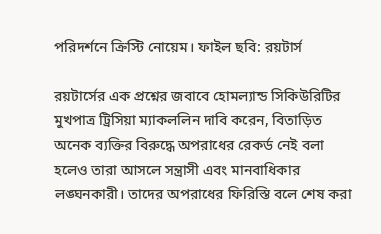পরিদর্শনে ক্রিস্টি নোয়েম। ফাইল ছবি: রয়টার্স

রয়টার্সের এক প্রশ্নের জবাবে হোমল্যান্ড সিকিউরিটির মুখপাত্র ট্রিসিয়া ম্যাকললিন দাবি করেন, বিতাড়িত অনেক ব্যক্তির বিরুদ্ধে অপরাধের রেকর্ড নেই বলা হলেও তারা আসলে সন্ত্রাসী এবং মানবাধিকার লঙ্ঘনকারী। তাদের অপরাধের ফিরিস্তি বলে শেষ করা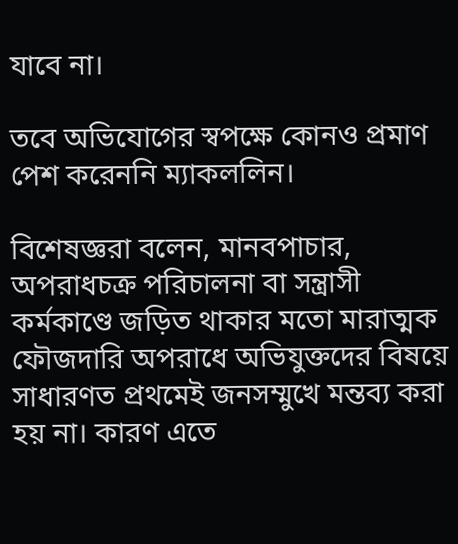যাবে না।

তবে অভিযোগের স্বপক্ষে কোনও প্রমাণ পেশ করেননি ম্যাকললিন।

বিশেষজ্ঞরা বলেন, মানবপাচার, অপরাধচক্র পরিচালনা বা সন্ত্রাসী কর্মকাণ্ডে জড়িত থাকার মতো মারাত্মক ফৌজদারি অপরাধে অভিযুক্তদের বিষয়ে সাধারণত প্রথমেই জনসম্মুখে মন্তব্য করা হয় না। কারণ এতে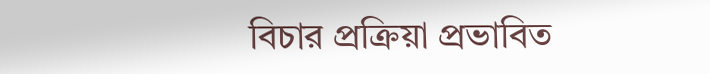বিচার প্রক্রিয়া প্রভাবিত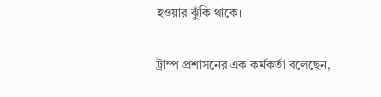হওয়ার ঝুঁকি থাকে।

ট্রাম্প প্রশাসনের এক কর্মকর্তা বলেছেন,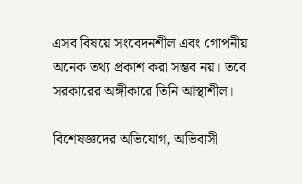এসব বিষয়ে সংবেদনশীল এবং গোপনীয় অনেক তথ্য প্রকাশ করা সম্ভব নয়। তবে সরকারের অঙ্গীকারে তিনি আস্থাশীল।

বিশেষজ্ঞদের অভিযোগ, অভিবাসী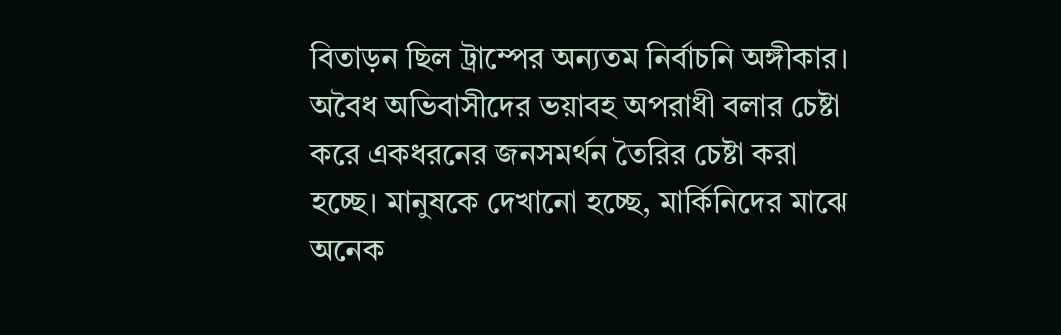বিতাড়ন ছিল ট্রাম্পের অন্যতম নির্বাচনি অঙ্গীকার। অবৈধ অভিবাসীদের ভয়াবহ অপরাধী বলার চেষ্টা করে একধরনের জনসমর্থন তৈরির চেষ্টা করা হচ্ছে। মানুষকে দেখানো হচ্ছে, মার্কিনিদের মাঝে অনেক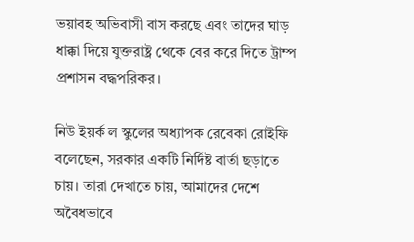ভয়াবহ অভিবাসী বাস করছে এবং তাদের ঘাড় ধাক্কা দিয়ে যুক্তরাষ্ট্র থেকে বের করে দিতে ট্রাম্প প্রশাসন বদ্ধপরিকর।

নিউ ইয়র্ক ল স্কুলের অধ্যাপক রেবেকা রোইফি বলেছেন, সরকার একটি নির্দিষ্ট বার্তা ছড়াতে চায়। তারা দেখাতে চায়, আমাদের দেশে অবৈধভাবে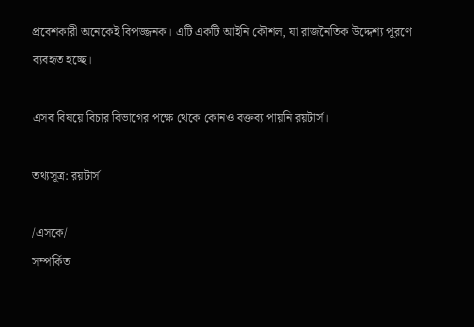প্রবেশকারী অনেকেই বিপজ্জনক। এটি একটি আইনি কৌশল, যা রাজনৈতিক উদ্দেশ্য পূরণে ব্যবহৃত হচ্ছে।

এসব বিষয়ে বিচার বিভাগের পক্ষে থেকে কোনও বক্তব্য পায়নি রয়টার্স।

তথ্যসূত্র: রয়টার্স

/এসকে/
সম্পর্কিত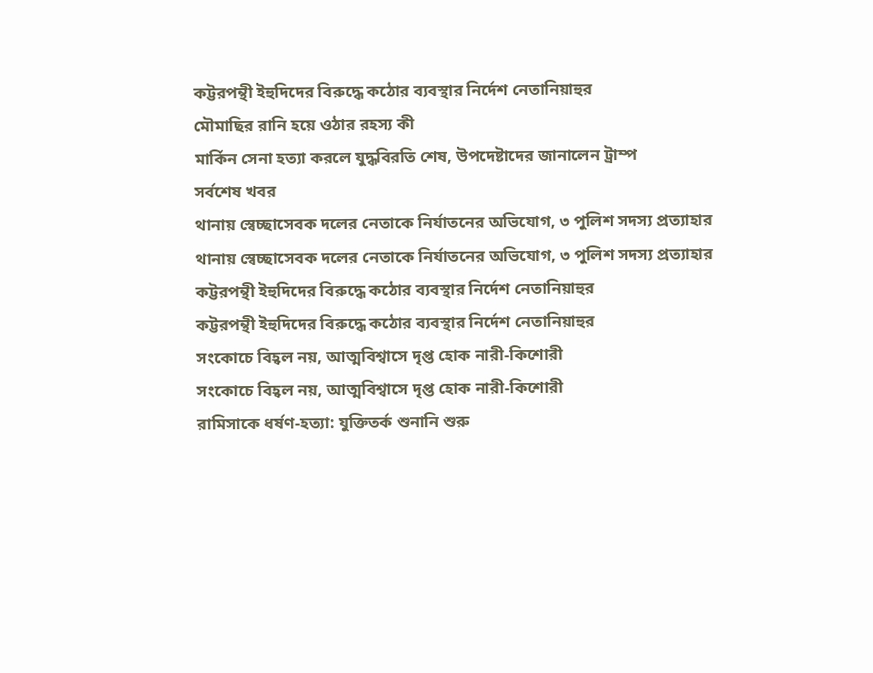কট্টরপন্থী ইহুদিদের বিরুদ্ধে কঠোর ব্যবস্থার নির্দেশ নেতানিয়াহুর
মৌমাছির রানি হয়ে ওঠার রহস্য কী
মার্কিন সেনা হত্যা করলে যুদ্ধবিরতি শেষ, উপদেষ্টাদের জানালেন ট্রাম্প
সর্বশেষ খবর
থানায় স্বেচ্ছাসেবক দলের নেতাকে নির্যাতনের অভিযোগ, ৩ পুলিশ সদস্য প্রত্যাহার
থানায় স্বেচ্ছাসেবক দলের নেতাকে নির্যাতনের অভিযোগ, ৩ পুলিশ সদস্য প্রত্যাহার
কট্টরপন্থী ইহুদিদের বিরুদ্ধে কঠোর ব্যবস্থার নির্দেশ নেতানিয়াহুর
কট্টরপন্থী ইহুদিদের বিরুদ্ধে কঠোর ব্যবস্থার নির্দেশ নেতানিয়াহুর
সংকোচে বিহ্বল নয়, আত্মবিশ্বাসে দৃপ্ত হোক নারী-কিশোরী
সংকোচে বিহ্বল নয়, আত্মবিশ্বাসে দৃপ্ত হোক নারী-কিশোরী
রামিসাকে ধর্ষণ-হত্যা: যুক্তিতর্ক শুনানি শুরু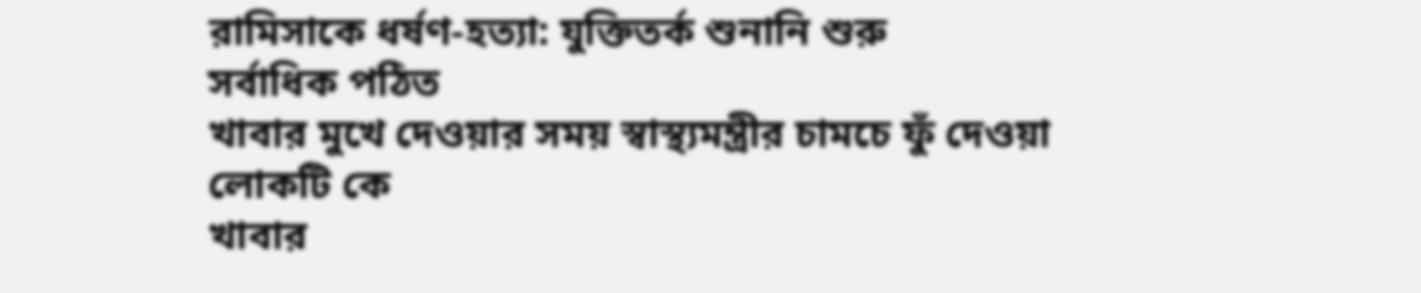রামিসাকে ধর্ষণ-হত্যা: যুক্তিতর্ক শুনানি শুরু
সর্বাধিক পঠিত
খাবার মুখে দেওয়ার সময় স্বাস্থ্যমন্ত্রীর চামচে ফুঁ দেওয়া লোকটি কে
খাবার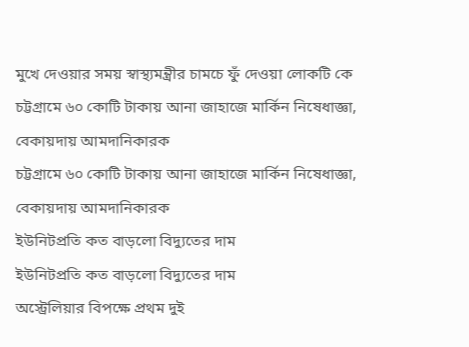মুখে দেওয়ার সময় স্বাস্থ্যমন্ত্রীর চামচে ফুঁ দেওয়া লোকটি কে
চট্টগ্রামে ৬০ কোটি টাকায় আনা জাহাজে মার্কিন নিষেধাজ্ঞা, বেকায়দায় আমদানিকারক
চট্টগ্রামে ৬০ কোটি টাকায় আনা জাহাজে মার্কিন নিষেধাজ্ঞা, বেকায়দায় আমদানিকারক
ইউনিটপ্রতি কত বাড়লো বিদ্যুতের দাম
ইউনিটপ্রতি কত বাড়লো বিদ্যুতের দাম
অস্ট্রেলিয়ার বিপক্ষে প্রথম দুই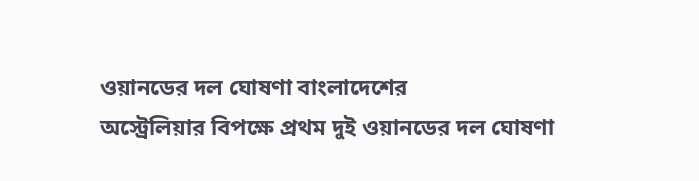ওয়ানডের দল ঘোষণা বাংলাদেশের
অস্ট্রেলিয়ার বিপক্ষে প্রথম দুই ওয়ানডের দল ঘোষণা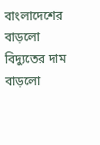বাংলাদেশের
বাড়লো বিদ্যুতের দাম
বাড়লো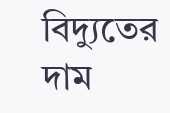বিদ্যুতের দাম